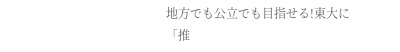地方でも公立でも目指せる!東大に「推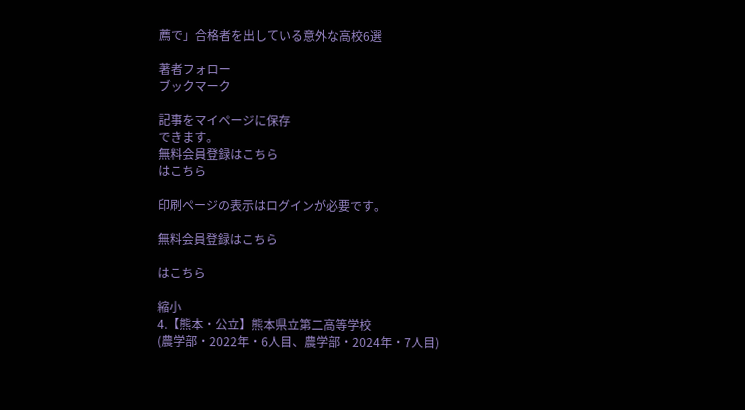薦で」合格者を出している意外な高校6選

著者フォロー
ブックマーク

記事をマイページに保存
できます。
無料会員登録はこちら
はこちら

印刷ページの表示はログインが必要です。

無料会員登録はこちら

はこちら

縮小
4.【熊本・公立】熊本県立第二高等学校
(農学部・2022年・6人目、農学部・2024年・7人目)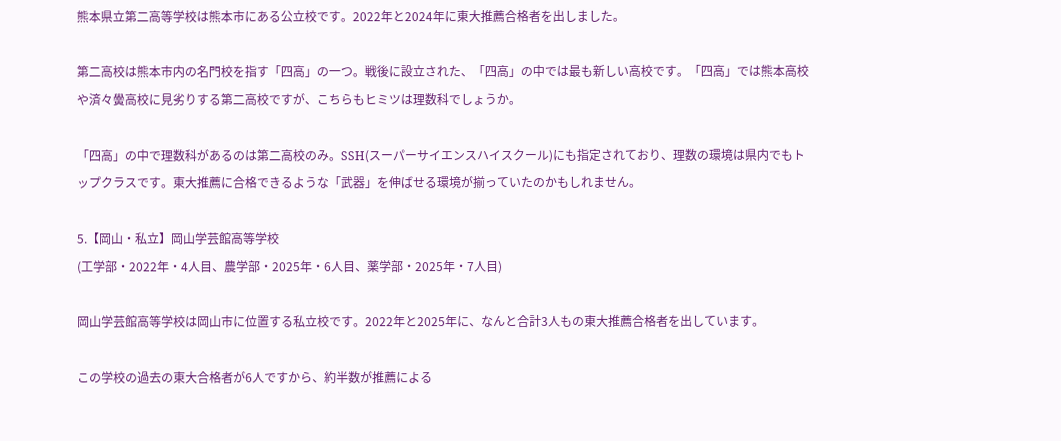熊本県立第二高等学校は熊本市にある公立校です。2022年と2024年に東大推薦合格者を出しました。

第二高校は熊本市内の名門校を指す「四高」の一つ。戦後に設立された、「四高」の中では最も新しい高校です。「四高」では熊本高校や済々黌高校に見劣りする第二高校ですが、こちらもヒミツは理数科でしょうか。

「四高」の中で理数科があるのは第二高校のみ。SSH(スーパーサイエンスハイスクール)にも指定されており、理数の環境は県内でもトップクラスです。東大推薦に合格できるような「武器」を伸ばせる環境が揃っていたのかもしれません。

5.【岡山・私立】岡山学芸館高等学校
(工学部・2022年・4人目、農学部・2025年・6人目、薬学部・2025年・7人目)

岡山学芸館高等学校は岡山市に位置する私立校です。2022年と2025年に、なんと合計3人もの東大推薦合格者を出しています。

この学校の過去の東大合格者が6人ですから、約半数が推薦による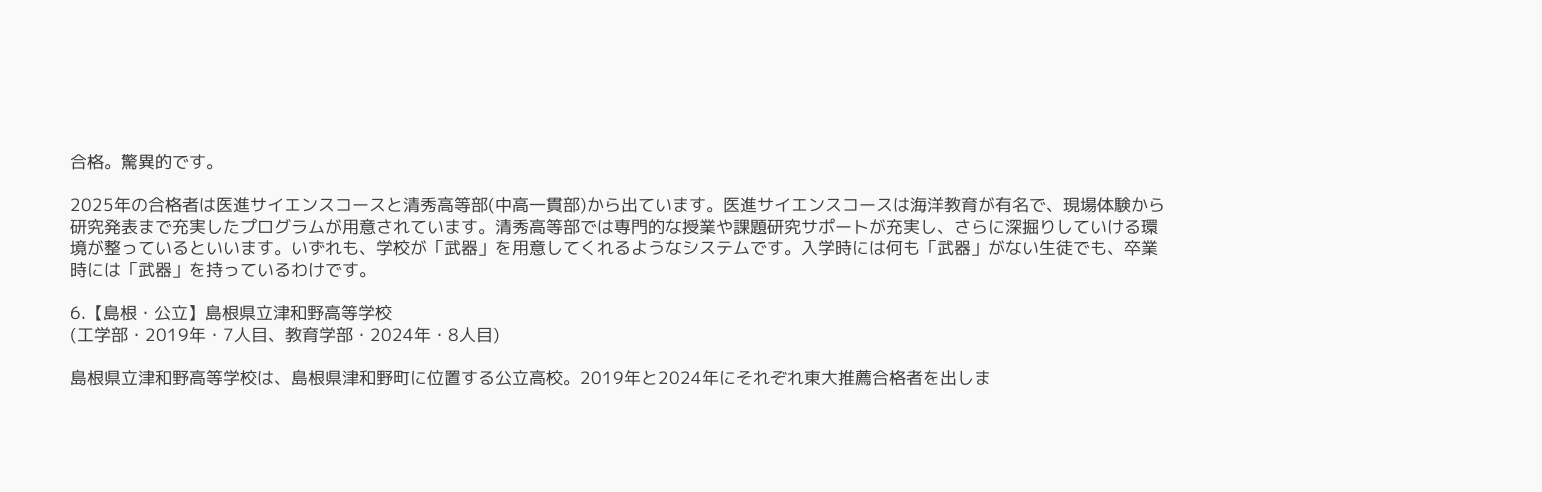合格。驚異的です。

2025年の合格者は医進サイエンスコースと清秀高等部(中高一貫部)から出ています。医進サイエンスコースは海洋教育が有名で、現場体験から研究発表まで充実したプログラムが用意されています。清秀高等部では専門的な授業や課題研究サポートが充実し、さらに深掘りしていける環境が整っているといいます。いずれも、学校が「武器」を用意してくれるようなシステムです。入学時には何も「武器」がない生徒でも、卒業時には「武器」を持っているわけです。

6.【島根・公立】島根県立津和野高等学校
(工学部・2019年・7人目、教育学部・2024年・8人目)

島根県立津和野高等学校は、島根県津和野町に位置する公立高校。2019年と2024年にそれぞれ東大推薦合格者を出しま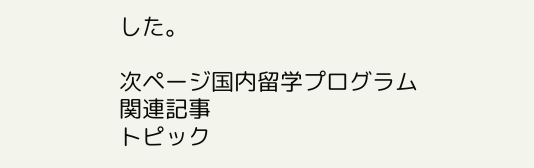した。

次ページ国内留学プログラム
関連記事
トピック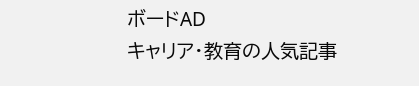ボードAD
キャリア・教育の人気記事